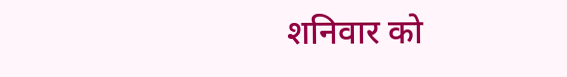शनिवार को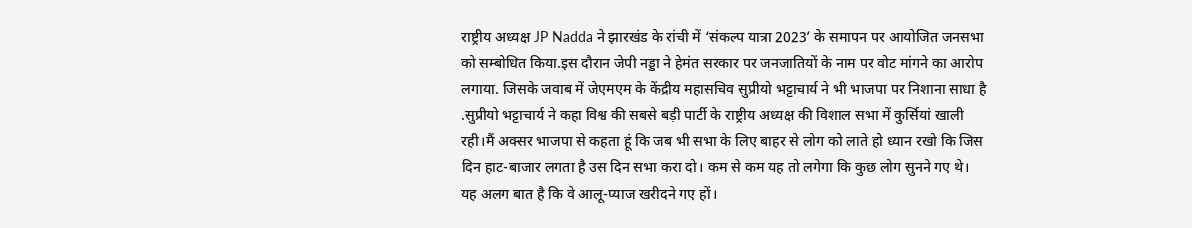राष्ट्रीय अध्यक्ष JP Nadda ने झारखंड के रांची में ‘संकल्प यात्रा 2023’ के समापन पर आयोजित जनसभा को सम्बोधित किया.इस दौरान जेपी नड्डा ने हेमंत सरकार पर जनजातियों के नाम पर वोट मांगने का आरोप लगाया. जिसके जवाब में जेएमएम के केंद्रीय महासचिव सुप्रीयो भट्टाचार्य ने भी भाजपा पर निशाना साधा है .सुप्रीयो भट्टाचार्य ने कहा विश्व की सबसे बड़ी पार्टी के राष्ट्रीय अध्यक्ष की विशाल सभा में कुर्सियां खाली रही।मैं अक्सर भाजपा से कहता हूं कि जब भी सभा के लिए बाहर से लोग को लाते हो ध्यान रखो कि जिस दिन हाट-बाजार लगता है उस दिन सभा करा दो। कम से कम यह तो लगेगा कि कुछ लोग सुनने गए थे। यह अलग बात है कि वे आलू-प्याज खरीदने गए हों।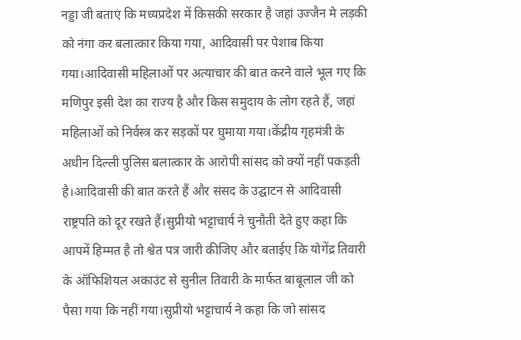नड्डा जी बताएं कि मध्यप्रदेश में किसकी सरकार है जहां उज्जैन मे लड़की को नंगा कर बलात्कार किया गया, आदिवासी पर पेशाब किया गया।आदिवासी महिलाओं पर अत्याचार की बात करने वाले भूल गए कि मणिपुर इसी देश का राज्य है और किस समुदाय के लोग रहते हैं, जहां महिलाओं को निर्वस्त्र कर सड़कों पर घुमाया गया।केंद्रीय गृहमंत्री के अधीन दिल्ली पुलिस बलात्कार के आरोपी सांसद को क्यों नहीं पकड़ती है।आदिवासी की बात करते हैं और संसद के उद्घाटन से आदिवासी राष्ट्रपति को दूर रखते हैं।सुप्रीयो भट्टाचार्य ने चुनौती देते हुए कहा कि आपमें हिम्मत है तो श्वेत पत्र जारी कीजिए और बताईए कि योगेंद्र तिवारी के ऑफिशियल अकाउंट से सुनील तिवारी के मार्फत बाबूलाल जी को पैसा गया कि नहीं गया।सुप्रीयो भट्टाचार्य ने कहा कि जो सांसद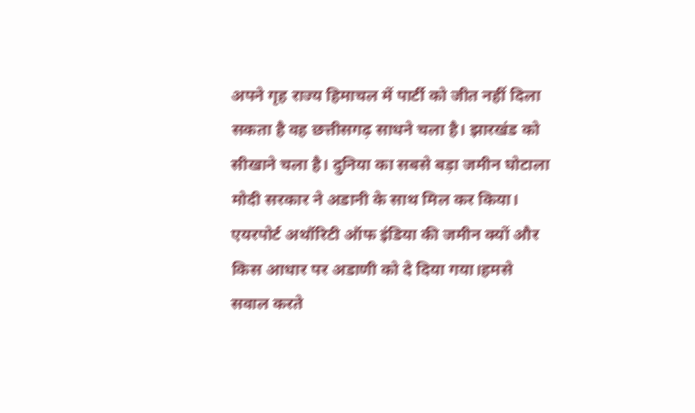अपने गृह राज्य हिमाचल में पार्टी को जीत नहीं दिला सकता है वह छत्तीसगढ़ साधने चला है। झारखंड को सीखाने चला है। दुनिया का सबसे बड़ा जमीन घोटाला मोदी सरकार ने अडानी के साथ मिल कर किया। एयरपोर्ट अथॉरिटी ऑफ इंडिया की जमीन क्यों और किस आधार पर अडाणी को दे दिया गया।हमसे सवाल करते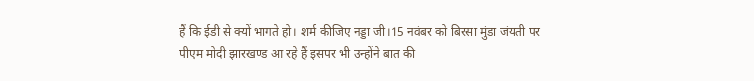हैं कि ईडी से क्यों भागते हो। शर्म कीजिए नड्डा जी।15 नवंबर को बिरसा मुंडा जंयती पर पीएम मोदी झारखण्ड आ रहे हैं इसपर भी उन्होंने बात की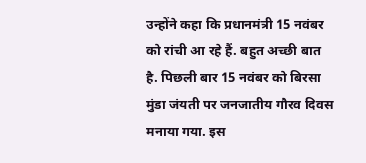उन्होंने कहा कि प्रधानमंत्री 15 नवंबर को रांची आ रहे हैं. बहुत अच्छी बात है. पिछली बार 15 नवंबर को बिरसा मुंडा जंयती पर जनजातीय गौरव दिवस मनाया गया. इस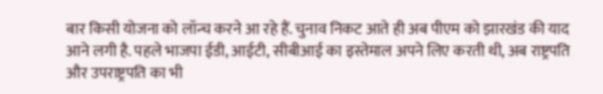बार किसी योजना को लॉन्च करने आ रहे हैं. चुनाव निकट आते ही अब पीएम को झारखंड की याद आने लगी है. पहले भाजपा ईडी, आईटी, सीबीआई का इस्तेमाल अपने लिए करती थी, अब राष्ट्रपति और उपराष्ट्रपति का भी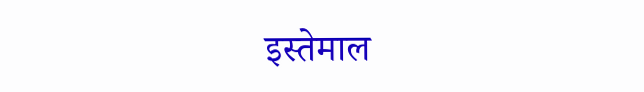इस्तेमाल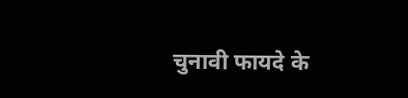चुनावी फायदे के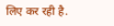लिए कर रही है.